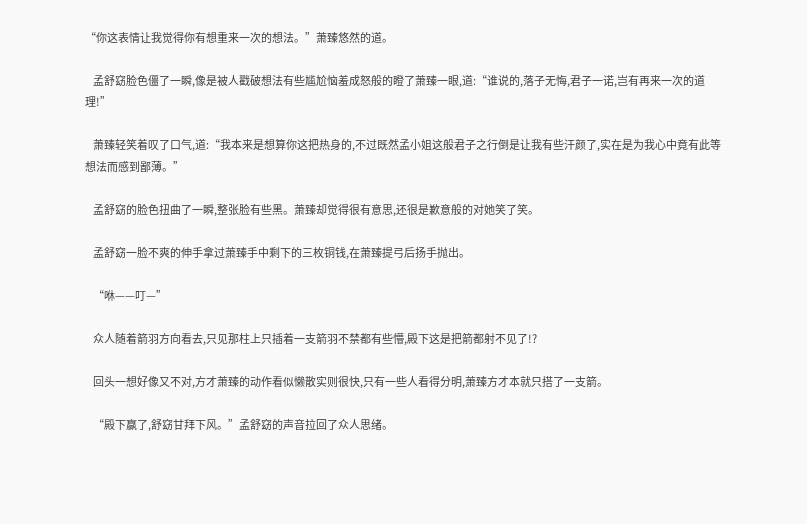“你这表情让我觉得你有想重来一次的想法。”萧臻悠然的道。

    孟舒窈脸色僵了一瞬,像是被人戳破想法有些尴尬恼羞成怒般的瞪了萧臻一眼,道:“谁说的,落子无悔,君子一诺,岂有再来一次的道理!”

    萧臻轻笑着叹了口气,道:“我本来是想算你这把热身的,不过既然孟小姐这般君子之行倒是让我有些汗颜了,实在是为我心中竟有此等想法而感到鄙薄。”

    孟舒窈的脸色扭曲了一瞬,整张脸有些黑。萧臻却觉得很有意思,还很是歉意般的对她笑了笑。

    孟舒窈一脸不爽的伸手拿过萧臻手中剩下的三枚铜钱,在萧臻提弓后扬手抛出。

    “咻——叮—”

    众人随着箭羽方向看去,只见那柱上只插着一支箭羽不禁都有些懵,殿下这是把箭都射不见了!?

    回头一想好像又不对,方才萧臻的动作看似懒散实则很快,只有一些人看得分明,萧臻方才本就只搭了一支箭。

    “殿下赢了,舒窈甘拜下风。”孟舒窈的声音拉回了众人思绪。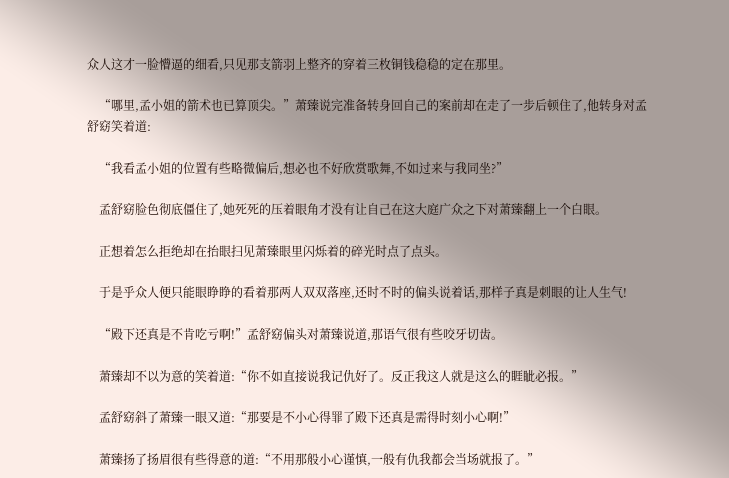众人这才一脸懵逼的细看,只见那支箭羽上整齐的穿着三枚铜钱稳稳的定在那里。

    “哪里,孟小姐的箭术也已算顶尖。”萧臻说完准备转身回自己的案前却在走了一步后顿住了,他转身对孟舒窈笑着道:

    “我看孟小姐的位置有些略微偏后,想必也不好欣赏歌舞,不如过来与我同坐?”

    孟舒窈脸色彻底僵住了,她死死的压着眼角才没有让自己在这大庭广众之下对萧臻翻上一个白眼。

    正想着怎么拒绝却在抬眼扫见萧臻眼里闪烁着的碎光时点了点头。

    于是乎众人便只能眼睁睁的看着那两人双双落座,还时不时的偏头说着话,那样子真是刺眼的让人生气!

    “殿下还真是不肯吃亏啊!”孟舒窈偏头对萧臻说道,那语气很有些咬牙切齿。

    萧臻却不以为意的笑着道:“你不如直接说我记仇好了。反正我这人就是这么的睚眦必报。”

    孟舒窈斜了萧臻一眼又道:“那要是不小心得罪了殿下还真是需得时刻小心啊!”

    萧臻扬了扬眉很有些得意的道:“不用那般小心谨慎,一般有仇我都会当场就报了。”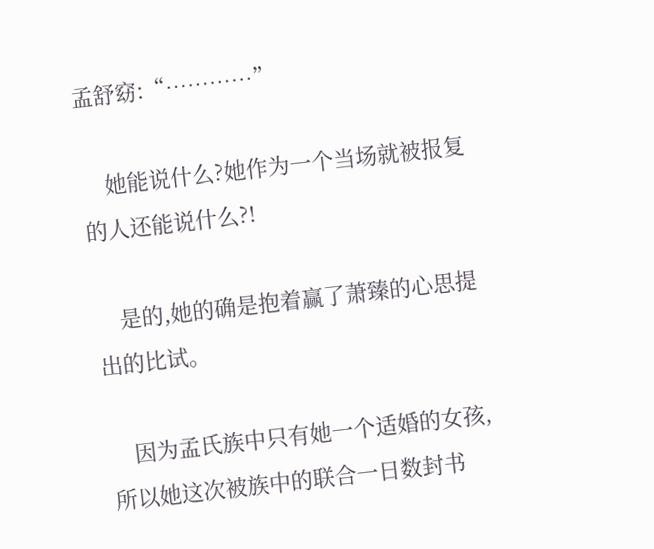孟舒窈:“…………”

    她能说什么?她作为一个当场就被报复的人还能说什么?!

    是的,她的确是抱着赢了萧臻的心思提出的比试。

    因为孟氏族中只有她一个适婚的女孩,所以她这次被族中的联合一日数封书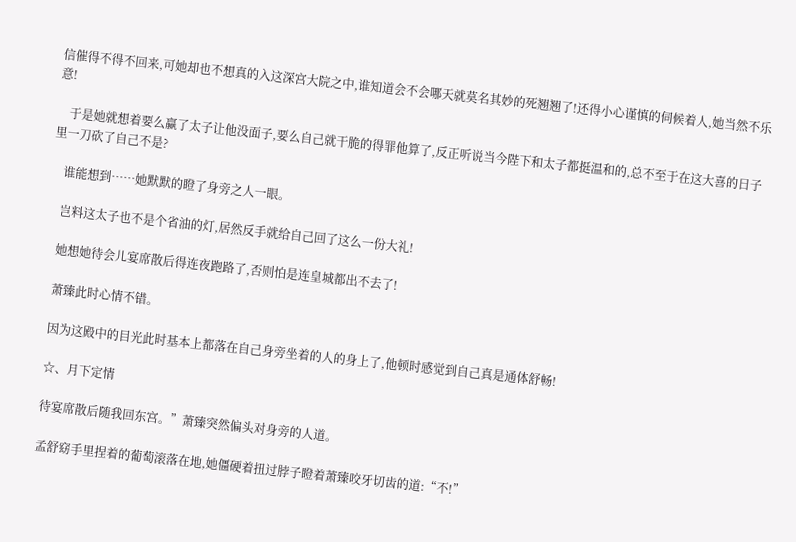信催得不得不回来,可她却也不想真的入这深宫大院之中,谁知道会不会哪天就莫名其妙的死翘翘了!还得小心谨慎的伺候着人,她当然不乐意!

    于是她就想着要么赢了太子让他没面子,要么自己就干脆的得罪他算了,反正听说当今陛下和太子都挺温和的,总不至于在这大喜的日子里一刀砍了自己不是?

    谁能想到……她默默的瞪了身旁之人一眼。

    岂料这太子也不是个省油的灯,居然反手就给自己回了这么一份大礼!

    她想她待会儿宴席散后得连夜跑路了,否则怕是连皇城都出不去了!

    萧臻此时心情不错。

    因为这殿中的目光此时基本上都落在自己身旁坐着的人的身上了,他顿时感觉到自己真是通体舒畅!

    ☆、月下定情

    待宴席散后随我回东宫。”萧臻突然偏头对身旁的人道。

    孟舒窈手里捏着的葡萄滚落在地,她僵硬着扭过脖子瞪着萧臻咬牙切齿的道:“不!”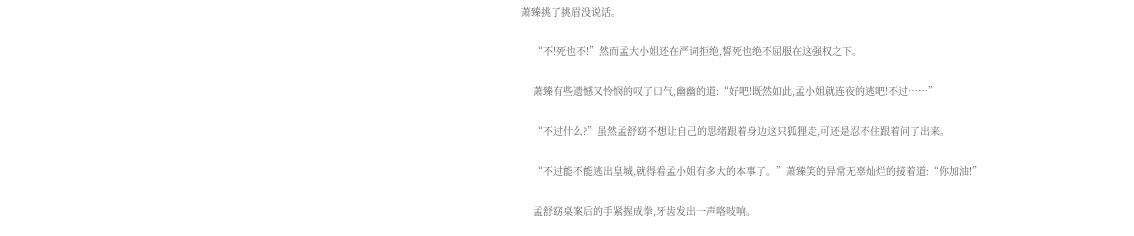萧臻挑了挑眉没说话。

    “不!死也不!”然而孟大小姐还在严词拒绝,誓死也绝不屈服在这强权之下。

    萧臻有些遗憾又怜悯的叹了口气,幽幽的道:“好吧!既然如此,孟小姐就连夜的逃吧!不过……”

    “不过什么?”虽然孟舒窈不想让自己的思绪跟着身边这只狐狸走,可还是忍不住跟着问了出来。

    “不过能不能逃出皇城,就得看孟小姐有多大的本事了。”萧臻笑的异常无辜灿烂的接着道:“你加油!”

    孟舒窈桌案后的手紧握成拳,牙齿发出一声咯吱响。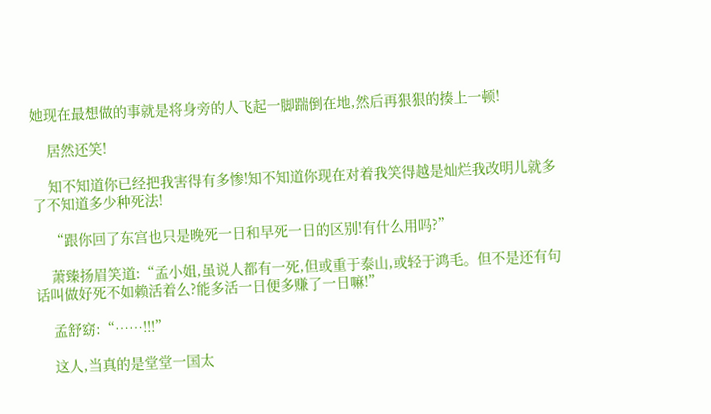她现在最想做的事就是将身旁的人飞起一脚踹倒在地,然后再狠狠的揍上一顿!

    居然还笑!

    知不知道你已经把我害得有多惨!知不知道你现在对着我笑得越是灿烂我改明儿就多了不知道多少种死法!

    “跟你回了东宫也只是晚死一日和早死一日的区别!有什么用吗?”

    萧臻扬眉笑道:“孟小姐,虽说人都有一死,但或重于泰山,或轻于鸿毛。但不是还有句话叫做好死不如赖活着么?能多活一日便多赚了一日嘛!”

    孟舒窈:“……!!!”

    这人,当真的是堂堂一国太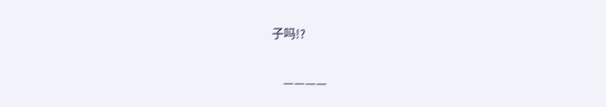子吗!?

    ————